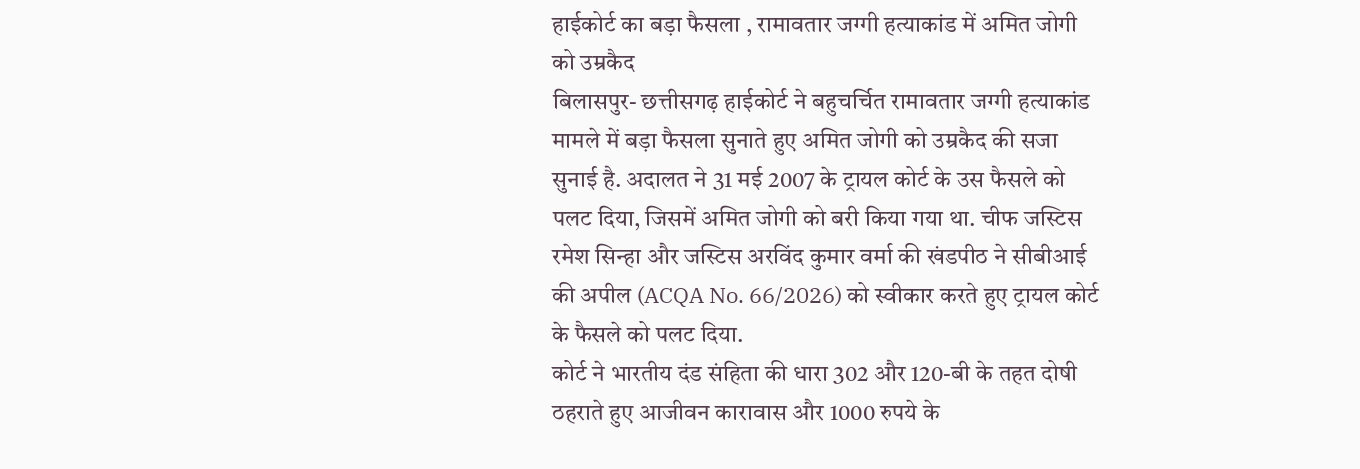हाईकोर्ट का बड़ा फैसला , रामावतार जग्गी हत्याकांड में अमित जोगी को उम्रकैद
बिलासपुर- छत्तीसगढ़ हाईकोर्ट ने बहुचर्चित रामावतार जग्गी हत्याकांड मामले में बड़ा फैसला सुनाते हुए अमित जोगी को उम्रकैद की सजा सुनाई है. अदालत ने 31 मई 2007 के ट्रायल कोर्ट के उस फैसले को पलट दिया, जिसमें अमित जोगी को बरी किया गया था. चीफ जस्टिस रमेश सिन्हा और जस्टिस अरविंद कुमार वर्मा की खंडपीठ ने सीबीआई की अपील (ACQA No. 66/2026) को स्वीकार करते हुए ट्रायल कोर्ट के फैसले को पलट दिया.
कोर्ट ने भारतीय दंड संहिता की धारा 302 और 120-बी के तहत दोषी ठहराते हुए आजीवन कारावास और 1000 रुपये के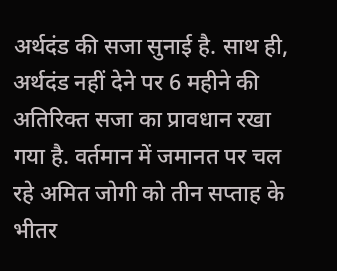अर्थदंड की सजा सुनाई है. साथ ही, अर्थदंड नहीं देने पर 6 महीने की अतिरिक्त सजा का प्रावधान रखा गया है. वर्तमान में जमानत पर चल रहे अमित जोगी को तीन सप्ताह के भीतर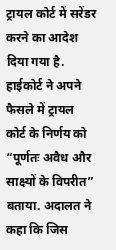ट्रायल कोर्ट में सरेंडर करने का आदेश दिया गया है.
हाईकोर्ट ने अपने फैसले में ट्रायल कोर्ट के निर्णय को “पूर्णतः अवैध और साक्ष्यों के विपरीत” बताया. अदालत ने कहा कि जिस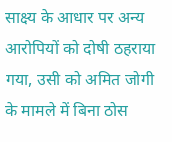साक्ष्य के आधार पर अन्य आरोपियों को दोषी ठहराया गया, उसी को अमित जोगी के मामले में बिना ठोस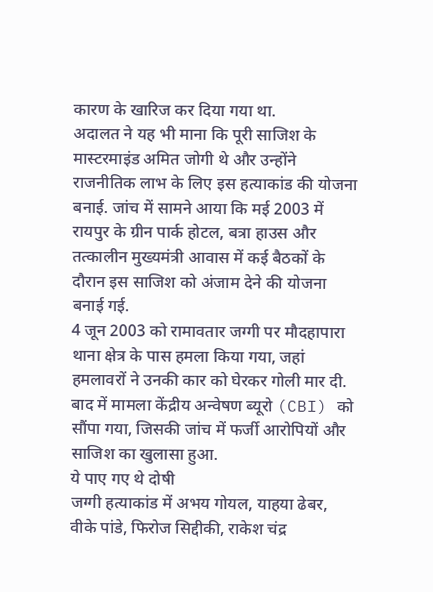कारण के खारिज कर दिया गया था.
अदालत ने यह भी माना कि पूरी साजिश के मास्टरमाइंड अमित जोगी थे और उन्होंने राजनीतिक लाभ के लिए इस हत्याकांड की योजना बनाई. जांच में सामने आया कि मई 2003 में रायपुर के ग्रीन पार्क होटल, बत्रा हाउस और तत्कालीन मुख्यमंत्री आवास में कई बैठकों के दौरान इस साजिश को अंजाम देने की योजना बनाई गई.
4 जून 2003 को रामावतार जग्गी पर मौदहापारा थाना क्षेत्र के पास हमला किया गया, जहां हमलावरों ने उनकी कार को घेरकर गोली मार दी. बाद में मामला केंद्रीय अन्वेषण ब्यूरो (CBI) को सौंपा गया, जिसकी जांच में फर्जी आरोपियों और साजिश का खुलासा हुआ.
ये पाए गए थे दोषी
जग्गी हत्याकांड में अभय गोयल, याहया ढेबर, वीके पांडे, फिरोज सिद्दीकी, राकेश चंद्र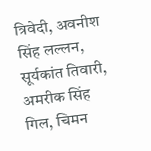त्रिवेदी, अवनीश सिंह लल्लन, सूर्यकांत तिवारी, अमरीक सिंह गिल, चिमन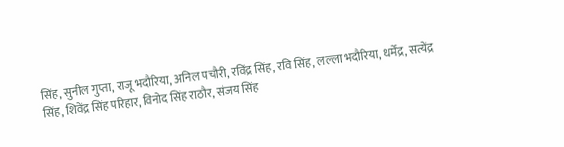सिंह, सुनील गुप्ता, राजू भदौरिया, अनिल पचौरी, रविंद्र सिंह, रवि सिंह, लल्ला भदौरिया, धर्मेंद्र, सत्येंद्र सिंह, शिवेंद्र सिंह परिहार, विनोद सिंह राठौर, संजय सिंह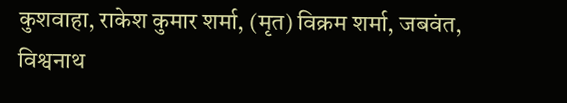कुशवाहा, राकेश कुमार शर्मा, (मृत) विक्रम शर्मा, जबवंत, विश्वनाथ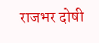राजभर दोषी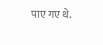पाए गए थे.